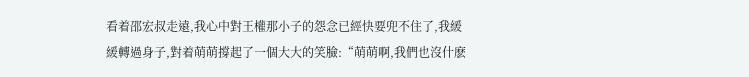看着邵宏叔走遠,我心中對王權那小子的怨念已經快要兜不住了,我緩緩轉過身子,對着萌萌撐起了一個大大的笑臉:“萌萌啊,我們也沒什麽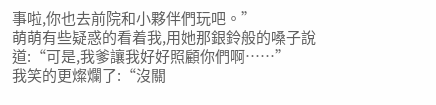事啦,你也去前院和小夥伴們玩吧。”
萌萌有些疑惑的看着我,用她那銀鈴般的嗓子說道:“可是,我爹讓我好好照顧你們啊……”
我笑的更燦爛了:“沒關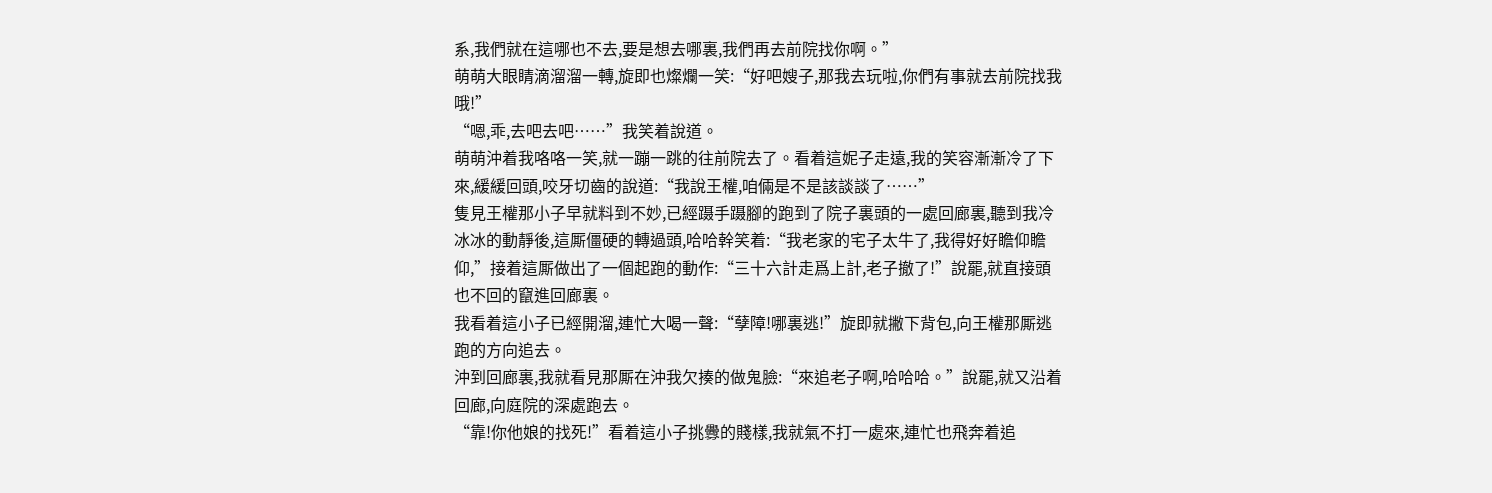系,我們就在這哪也不去,要是想去哪裏,我們再去前院找你啊。”
萌萌大眼睛滴溜溜一轉,旋即也燦爛一笑:“好吧嫂子,那我去玩啦,你們有事就去前院找我哦!”
“嗯,乖,去吧去吧……”我笑着說道。
萌萌沖着我咯咯一笑,就一蹦一跳的往前院去了。看着這妮子走遠,我的笑容漸漸冷了下來,緩緩回頭,咬牙切齒的說道:“我說王權,咱倆是不是該談談了……”
隻見王權那小子早就料到不妙,已經蹑手蹑腳的跑到了院子裏頭的一處回廊裏,聽到我冷冰冰的動靜後,這厮僵硬的轉過頭,哈哈幹笑着:“我老家的宅子太牛了,我得好好瞻仰瞻仰,”接着這厮做出了一個起跑的動作:“三十六計走爲上計,老子撤了!”說罷,就直接頭也不回的竄進回廊裏。
我看着這小子已經開溜,連忙大喝一聲:“孽障!哪裏逃!”旋即就撇下背包,向王權那厮逃跑的方向追去。
沖到回廊裏,我就看見那厮在沖我欠揍的做鬼臉:“來追老子啊,哈哈哈。”說罷,就又沿着回廊,向庭院的深處跑去。
“靠!你他娘的找死!”看着這小子挑釁的賤樣,我就氣不打一處來,連忙也飛奔着追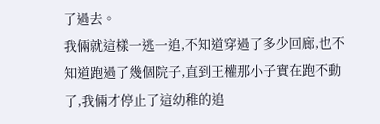了過去。
我倆就這樣一逃一追,不知道穿過了多少回廊,也不知道跑過了幾個院子,直到王權那小子實在跑不動了,我倆才停止了這幼稚的追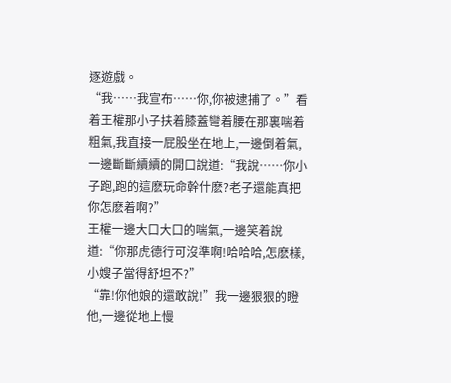逐遊戲。
“我……我宣布……你,你被逮捕了。”看着王權那小子扶着膝蓋彎着腰在那裏喘着粗氣,我直接一屁股坐在地上,一邊倒着氣,一邊斷斷續續的開口說道:“我說……你小子跑,跑的這麽玩命幹什麽?老子還能真把你怎麽着啊?”
王權一邊大口大口的喘氣,一邊笑着說道:“你那虎德行可沒準啊!哈哈哈,怎麽樣,小嫂子當得舒坦不?”
“靠!你他娘的還敢說!”我一邊狠狠的瞪他,一邊從地上慢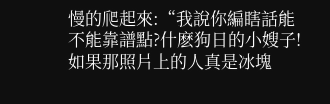慢的爬起來:“我說你編瞎話能不能靠譜點?什麽狗日的小嫂子!如果那照片上的人真是冰塊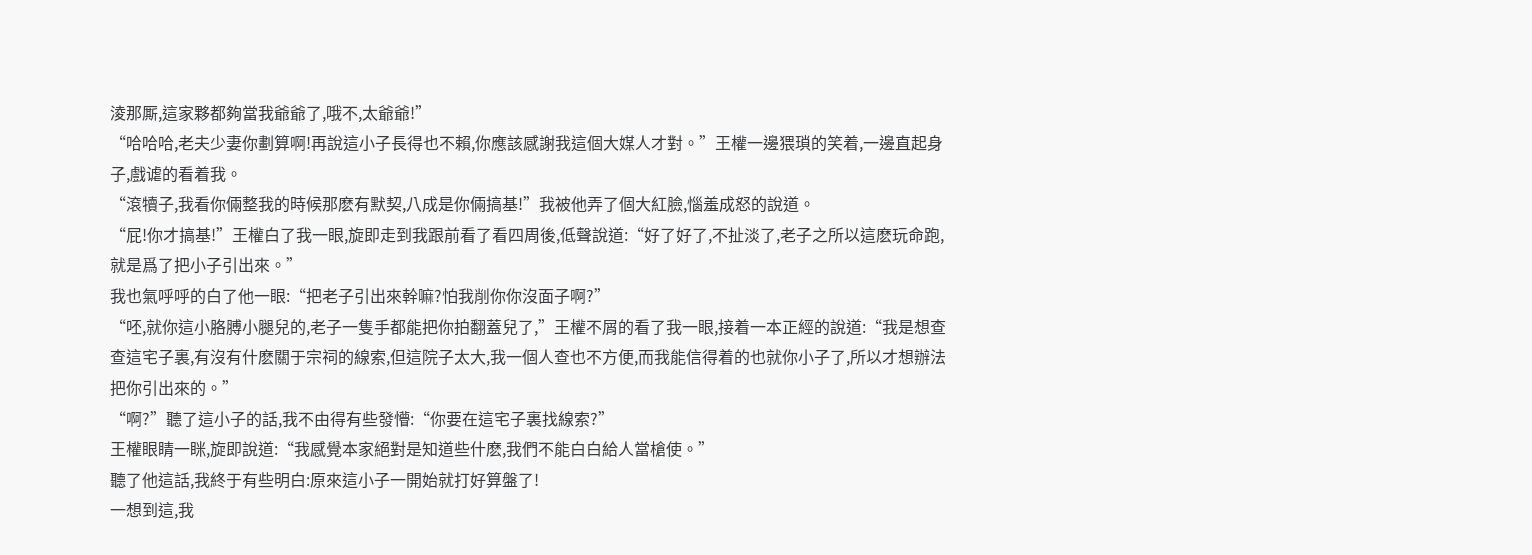淩那厮,這家夥都夠當我爺爺了,哦不,太爺爺!”
“哈哈哈,老夫少妻你劃算啊!再說這小子長得也不賴,你應該感謝我這個大媒人才對。”王權一邊猥瑣的笑着,一邊直起身子,戲谑的看着我。
“滾犢子,我看你倆整我的時候那麽有默契,八成是你倆搞基!”我被他弄了個大紅臉,惱羞成怒的說道。
“屁!你才搞基!”王權白了我一眼,旋即走到我跟前看了看四周後,低聲說道:“好了好了,不扯淡了,老子之所以這麽玩命跑,就是爲了把小子引出來。”
我也氣呼呼的白了他一眼:“把老子引出來幹嘛?怕我削你你沒面子啊?”
“呸,就你這小胳膊小腿兒的,老子一隻手都能把你拍翻蓋兒了,”王權不屑的看了我一眼,接着一本正經的說道:“我是想查查這宅子裏,有沒有什麽關于宗祠的線索,但這院子太大,我一個人查也不方便,而我能信得着的也就你小子了,所以才想辦法把你引出來的。”
“啊?”聽了這小子的話,我不由得有些發懵:“你要在這宅子裏找線索?”
王權眼睛一眯,旋即說道:“我感覺本家絕對是知道些什麽,我們不能白白給人當槍使。”
聽了他這話,我終于有些明白:原來這小子一開始就打好算盤了!
一想到這,我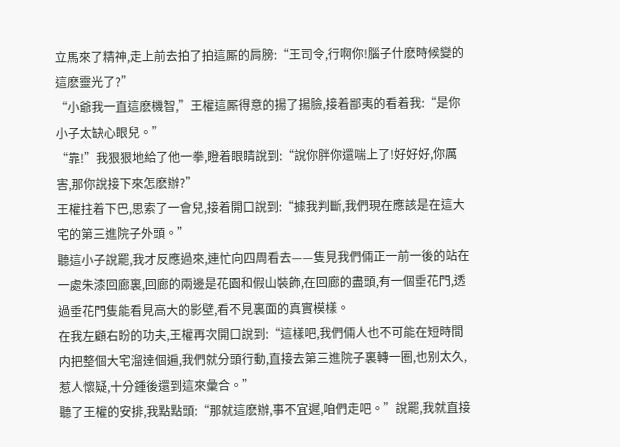立馬來了精神,走上前去拍了拍這厮的肩膀:“王司令,行啊你!腦子什麽時候變的這麽靈光了?”
“小爺我一直這麽機智,”王權這厮得意的揚了揚臉,接着鄙夷的看着我:“是你小子太缺心眼兒。”
“靠!”我狠狠地給了他一拳,瞪着眼睛說到:“說你胖你還喘上了!好好好,你厲害,那你說接下來怎麽辦?”
王權拄着下巴,思索了一會兒,接着開口說到:“據我判斷,我們現在應該是在這大宅的第三進院子外頭。”
聽這小子說罷,我才反應過來,連忙向四周看去——隻見我們倆正一前一後的站在一處朱漆回廊裏,回廊的兩邊是花園和假山裝飾,在回廊的盡頭,有一個垂花門,透過垂花門隻能看見高大的影壁,看不見裏面的真實模樣。
在我左顧右盼的功夫,王權再次開口說到:“這樣吧,我們倆人也不可能在短時間内把整個大宅溜達個遍,我們就分頭行動,直接去第三進院子裏轉一圈,也别太久,惹人懷疑,十分鍾後還到這來彙合。”
聽了王權的安排,我點點頭:“那就這麽辦,事不宜遲,咱們走吧。”說罷,我就直接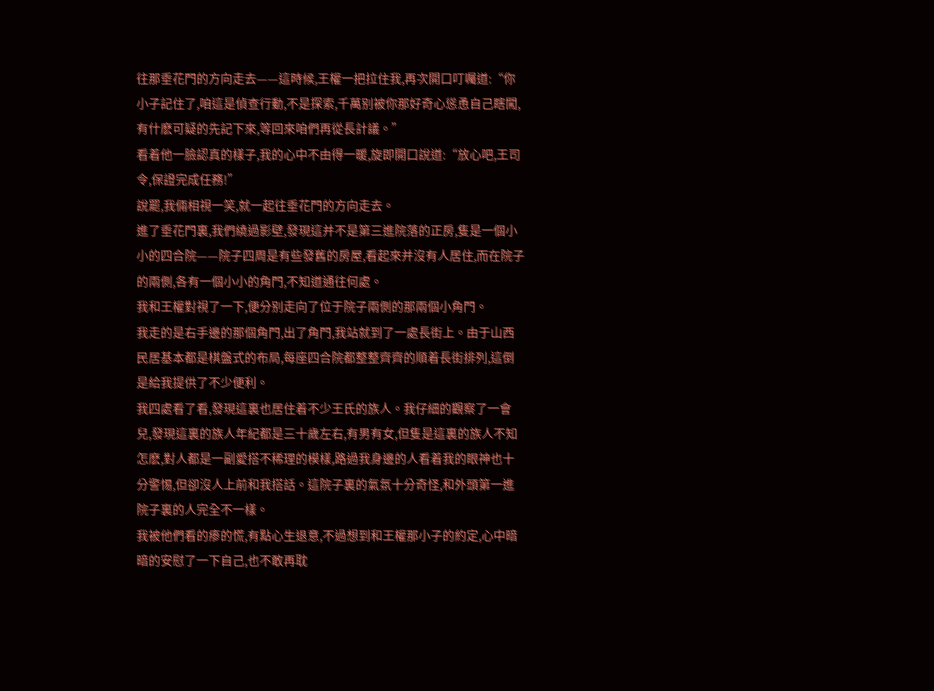往那垂花門的方向走去——這時候,王權一把拉住我,再次開口叮囑道:“你小子記住了,咱這是偵查行動,不是探索,千萬别被你那好奇心慫恿自己瞎闖,有什麽可疑的先記下來,等回來咱們再從長計議。”
看着他一臉認真的樣子,我的心中不由得一暖,旋即開口說道:“放心吧,王司令,保證完成任務!”
說罷,我倆相視一笑,就一起往垂花門的方向走去。
進了垂花門裏,我們繞過影壁,發現這并不是第三進院落的正房,隻是一個小小的四合院——院子四周是有些發舊的房屋,看起來并沒有人居住,而在院子的兩側,各有一個小小的角門,不知道通往何處。
我和王權對視了一下,便分别走向了位于院子兩側的那兩個小角門。
我走的是右手邊的那個角門,出了角門,我站就到了一處長街上。由于山西民居基本都是棋盤式的布局,每座四合院都整整齊齊的順着長街排列,這倒是給我提供了不少便利。
我四處看了看,發現這裏也居住着不少王氏的族人。我仔細的觀察了一會兒,發現這裏的族人年紀都是三十歲左右,有男有女,但隻是這裏的族人不知怎麽,對人都是一副愛搭不稀理的模樣,路過我身邊的人看着我的眼神也十分警惕,但卻沒人上前和我搭話。這院子裏的氣氛十分奇怪,和外頭第一進院子裏的人完全不一樣。
我被他們看的瘆的慌,有點心生退意,不過想到和王權那小子的約定,心中暗暗的安慰了一下自己,也不敢再耽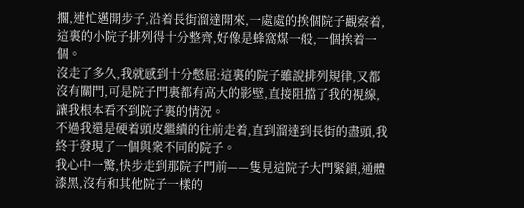擱,連忙邁開步子,沿着長街溜達開來,一處處的挨個院子觀察着,這裏的小院子排列得十分整齊,好像是蜂窩煤一般,一個挨着一個。
沒走了多久,我就感到十分憋屈:這裏的院子雖說排列規律,又都沒有關門,可是院子門裏都有高大的影壁,直接阻擋了我的視線,讓我根本看不到院子裏的情況。
不過我還是硬着頭皮繼續的往前走着,直到溜達到長街的盡頭,我終于發現了一個與衆不同的院子。
我心中一驚,快步走到那院子門前——隻見這院子大門緊鎖,通體漆黑,沒有和其他院子一樣的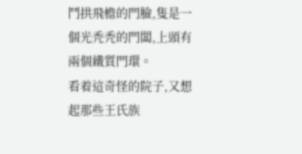鬥拱飛檐的門臉,隻是一個光秃秃的門闆,上頭有兩個鐵質門環。
看着這奇怪的院子,又想起那些王氏族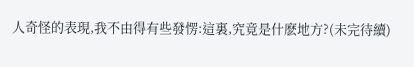人奇怪的表現,我不由得有些發愣:這裏,究竟是什麽地方?(未完待續)